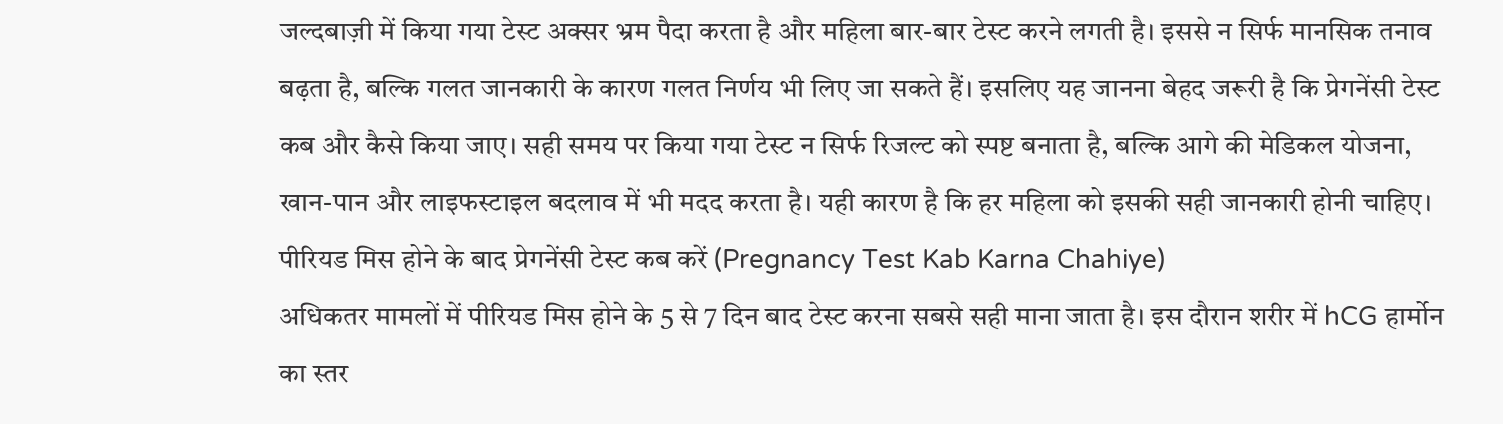जल्दबाज़ी में किया गया टेस्ट अक्सर भ्रम पैदा करता है और महिला बार-बार टेस्ट करने लगती है। इससे न सिर्फ मानसिक तनाव बढ़ता है, बल्कि गलत जानकारी के कारण गलत निर्णय भी लिए जा सकते हैं। इसलिए यह जानना बेहद जरूरी है कि प्रेगनेंसी टेस्ट कब और कैसे किया जाए। सही समय पर किया गया टेस्ट न सिर्फ रिजल्ट को स्पष्ट बनाता है, बल्कि आगे की मेडिकल योजना, खान-पान और लाइफस्टाइल बदलाव में भी मदद करता है। यही कारण है कि हर महिला को इसकी सही जानकारी होनी चाहिए।
पीरियड मिस होने के बाद प्रेगनेंसी टेस्ट कब करें (Pregnancy Test Kab Karna Chahiye)
अधिकतर मामलों में पीरियड मिस होने के 5 से 7 दिन बाद टेस्ट करना सबसे सही माना जाता है। इस दौरान शरीर में hCG हार्मोन का स्तर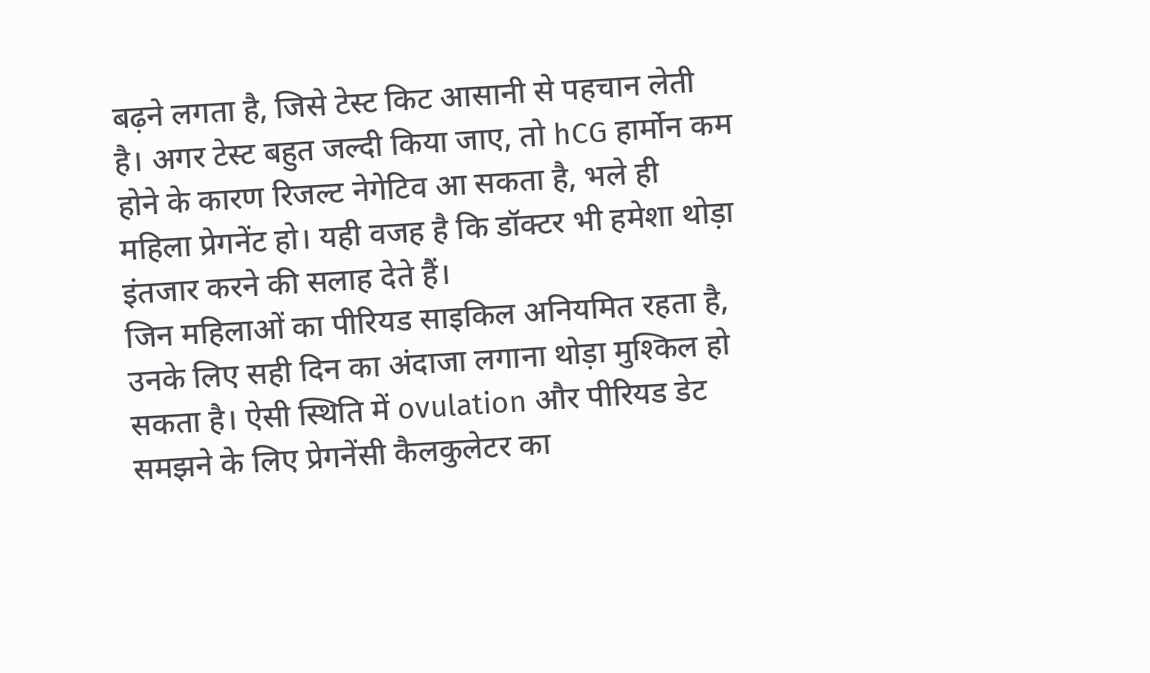बढ़ने लगता है, जिसे टेस्ट किट आसानी से पहचान लेती है। अगर टेस्ट बहुत जल्दी किया जाए, तो hCG हार्मोन कम होने के कारण रिजल्ट नेगेटिव आ सकता है, भले ही महिला प्रेगनेंट हो। यही वजह है कि डॉक्टर भी हमेशा थोड़ा इंतजार करने की सलाह देते हैं।
जिन महिलाओं का पीरियड साइकिल अनियमित रहता है, उनके लिए सही दिन का अंदाजा लगाना थोड़ा मुश्किल हो सकता है। ऐसी स्थिति में ovulation और पीरियड डेट समझने के लिए प्रेगनेंसी कैलकुलेटर का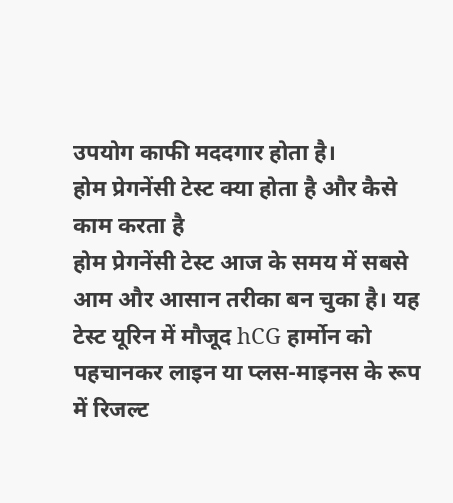उपयोग काफी मददगार होता है।
होम प्रेगनेंसी टेस्ट क्या होता है और कैसे काम करता है
होम प्रेगनेंसी टेस्ट आज के समय में सबसे आम और आसान तरीका बन चुका है। यह टेस्ट यूरिन में मौजूद hCG हार्मोन को पहचानकर लाइन या प्लस-माइनस के रूप में रिजल्ट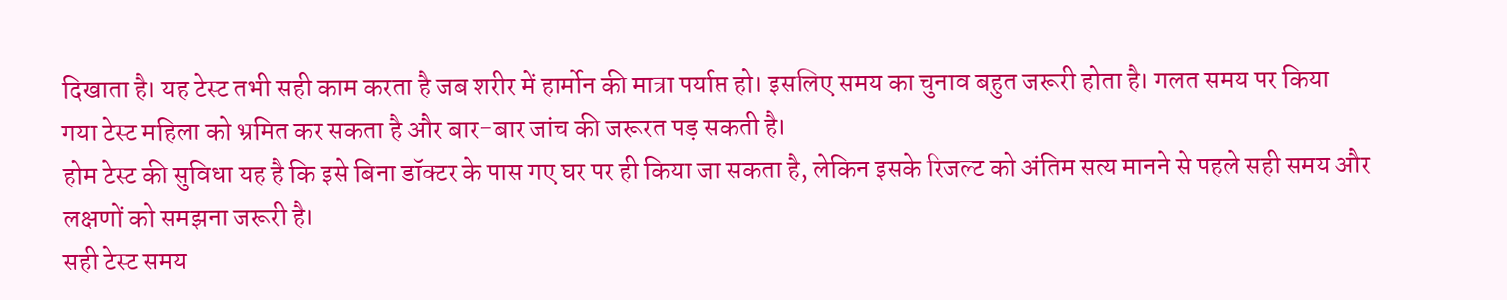दिखाता है। यह टेस्ट तभी सही काम करता है जब शरीर में हार्मोन की मात्रा पर्याप्त हो। इसलिए समय का चुनाव बहुत जरूरी होता है। गलत समय पर किया गया टेस्ट महिला को भ्रमित कर सकता है और बार-बार जांच की जरूरत पड़ सकती है।
होम टेस्ट की सुविधा यह है कि इसे बिना डॉक्टर के पास गए घर पर ही किया जा सकता है, लेकिन इसके रिजल्ट को अंतिम सत्य मानने से पहले सही समय और लक्षणों को समझना जरूरी है।
सही टेस्ट समय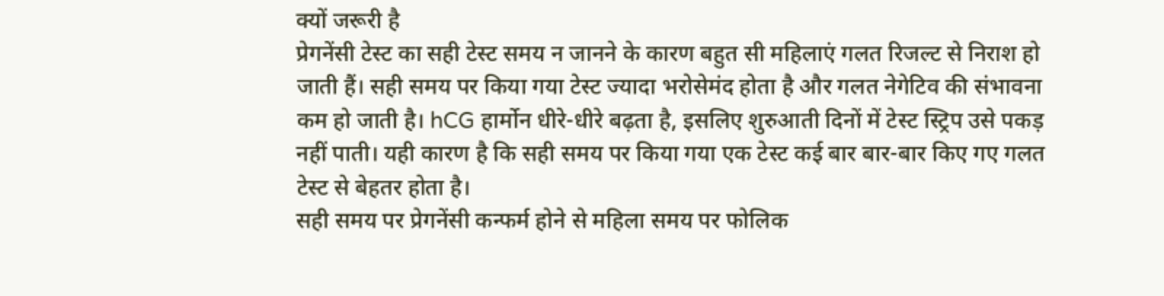क्यों जरूरी है
प्रेगनेंसी टेस्ट का सही टेस्ट समय न जानने के कारण बहुत सी महिलाएं गलत रिजल्ट से निराश हो जाती हैं। सही समय पर किया गया टेस्ट ज्यादा भरोसेमंद होता है और गलत नेगेटिव की संभावना कम हो जाती है। hCG हार्मोन धीरे-धीरे बढ़ता है, इसलिए शुरुआती दिनों में टेस्ट स्ट्रिप उसे पकड़ नहीं पाती। यही कारण है कि सही समय पर किया गया एक टेस्ट कई बार बार-बार किए गए गलत टेस्ट से बेहतर होता है।
सही समय पर प्रेगनेंसी कन्फर्म होने से महिला समय पर फोलिक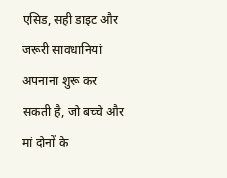एसिड, सही डाइट और जरूरी सावधानियां अपनाना शुरू कर सकती है, जो बच्चे और मां दोनों के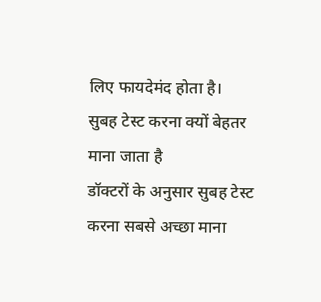लिए फायदेमंद होता है।
सुबह टेस्ट करना क्यों बेहतर माना जाता है
डॉक्टरों के अनुसार सुबह टेस्ट करना सबसे अच्छा माना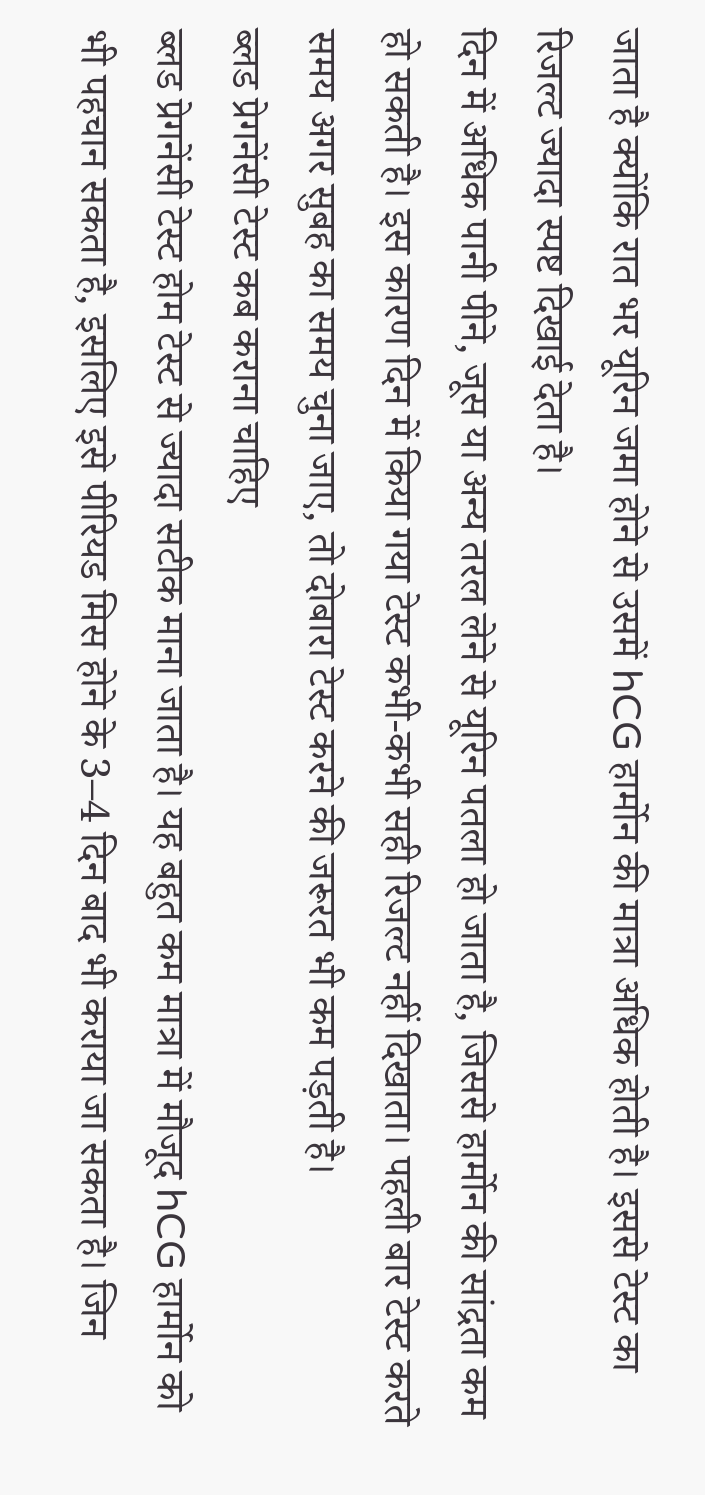जाता है क्योंकि रात भर यूरिन जमा होने से उसमें hCG हार्मोन की मात्रा अधिक होती है। इससे टेस्ट का रिजल्ट ज्यादा स्पष्ट दिखाई देता है।
दिन में अधिक पानी पीने, जूस या अन्य तरल लेने से यूरिन पतला हो जाता है, जिससे हार्मोन की सांद्रता कम हो सकती है। इस कारण दिन में किया गया टेस्ट कभी-कभी सही रिजल्ट नहीं दिखाता। पहली बार टेस्ट करते समय अगर सुबह का समय चुना जाए, तो दोबारा टेस्ट करने की जरूरत भी कम पड़ती है।
ब्लड प्रेगनेंसी टेस्ट कब कराना चाहिए
ब्लड प्रेगनेंसी टेस्ट होम टेस्ट से ज्यादा सटीक माना जाता है। यह बहुत कम मात्रा में मौजूद hCG हार्मोन को भी पहचान सकता है, इसलिए इसे पीरियड मिस होने के 3–4 दिन बाद भी कराया जा सकता है। जिन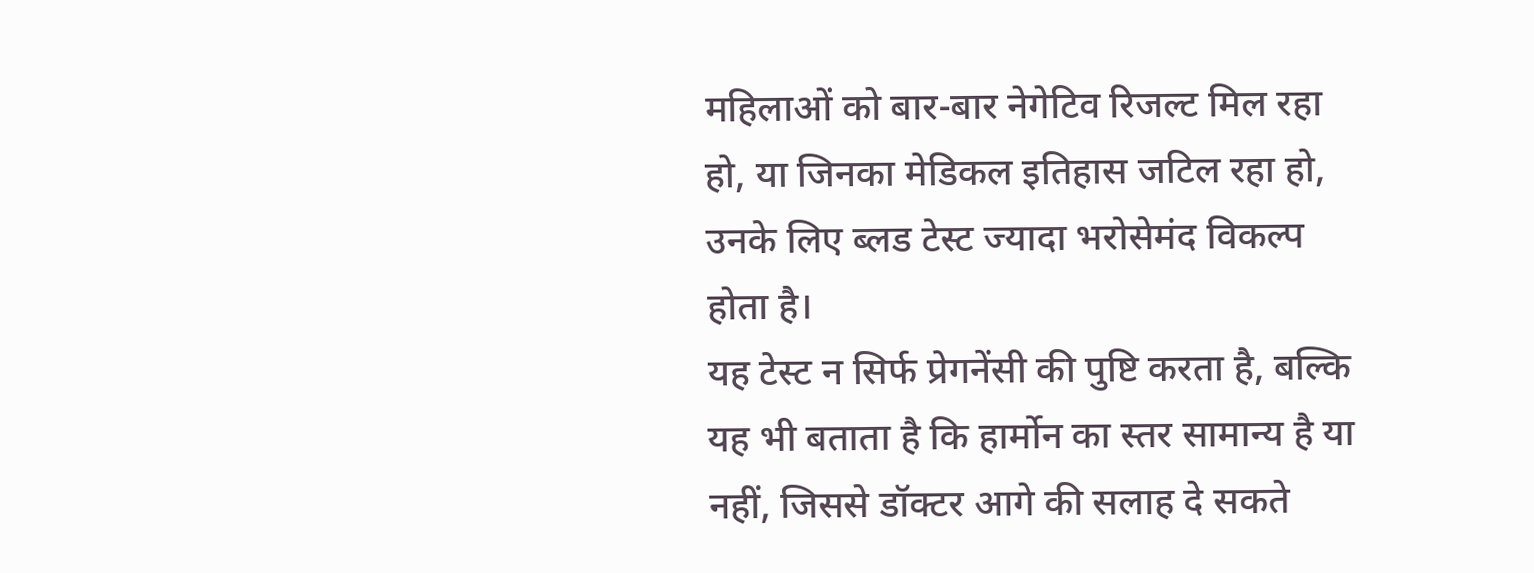महिलाओं को बार-बार नेगेटिव रिजल्ट मिल रहा हो, या जिनका मेडिकल इतिहास जटिल रहा हो, उनके लिए ब्लड टेस्ट ज्यादा भरोसेमंद विकल्प होता है।
यह टेस्ट न सिर्फ प्रेगनेंसी की पुष्टि करता है, बल्कि यह भी बताता है कि हार्मोन का स्तर सामान्य है या नहीं, जिससे डॉक्टर आगे की सलाह दे सकते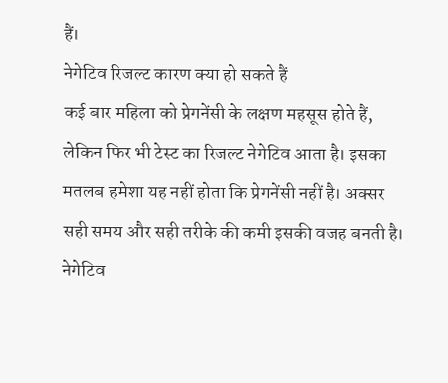हैं।
नेगेटिव रिजल्ट कारण क्या हो सकते हैं
कई बार महिला को प्रेगनेंसी के लक्षण महसूस होते हैं, लेकिन फिर भी टेस्ट का रिजल्ट नेगेटिव आता है। इसका मतलब हमेशा यह नहीं होता कि प्रेगनेंसी नहीं है। अक्सर सही समय और सही तरीके की कमी इसकी वजह बनती है।
नेगेटिव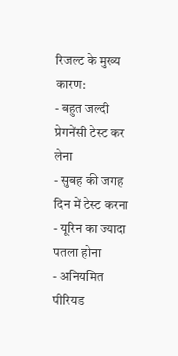रिजल्ट के मुख्य कारण:
- बहुत जल्दी प्रेगनेंसी टेस्ट कर लेना
- सुबह की जगह दिन में टेस्ट करना
- यूरिन का ज्यादा पतला होना
- अनियमित पीरियड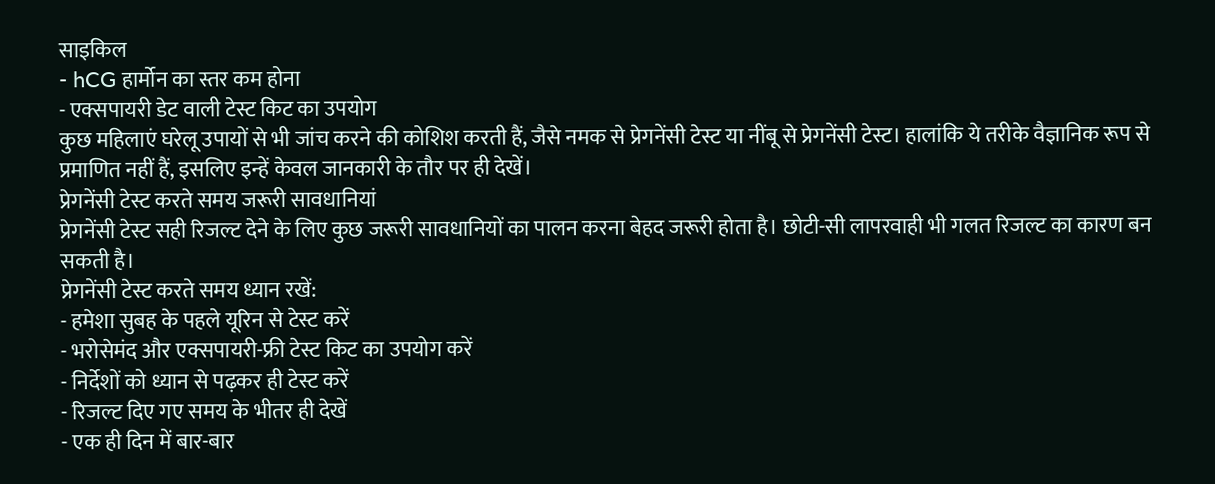साइकिल
- hCG हार्मोन का स्तर कम होना
- एक्सपायरी डेट वाली टेस्ट किट का उपयोग
कुछ महिलाएं घरेलू उपायों से भी जांच करने की कोशिश करती हैं, जैसे नमक से प्रेगनेंसी टेस्ट या नींबू से प्रेगनेंसी टेस्ट। हालांकि ये तरीके वैज्ञानिक रूप से प्रमाणित नहीं हैं, इसलिए इन्हें केवल जानकारी के तौर पर ही देखें।
प्रेगनेंसी टेस्ट करते समय जरूरी सावधानियां
प्रेगनेंसी टेस्ट सही रिजल्ट देने के लिए कुछ जरूरी सावधानियों का पालन करना बेहद जरूरी होता है। छोटी-सी लापरवाही भी गलत रिजल्ट का कारण बन सकती है।
प्रेगनेंसी टेस्ट करते समय ध्यान रखें:
- हमेशा सुबह के पहले यूरिन से टेस्ट करें
- भरोसेमंद और एक्सपायरी-फ्री टेस्ट किट का उपयोग करें
- निर्देशों को ध्यान से पढ़कर ही टेस्ट करें
- रिजल्ट दिए गए समय के भीतर ही देखें
- एक ही दिन में बार-बार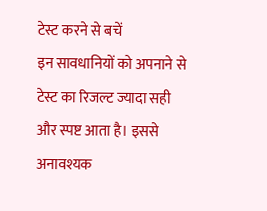टेस्ट करने से बचें
इन सावधानियों को अपनाने से टेस्ट का रिजल्ट ज्यादा सही और स्पष्ट आता है। इससे अनावश्यक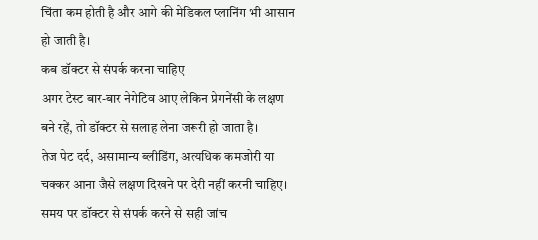चिंता कम होती है और आगे की मेडिकल प्लानिंग भी आसान हो जाती है।
कब डॉक्टर से संपर्क करना चाहिए
अगर टेस्ट बार-बार नेगेटिव आए लेकिन प्रेगनेंसी के लक्षण बने रहें, तो डॉक्टर से सलाह लेना जरूरी हो जाता है।
तेज पेट दर्द, असामान्य ब्लीडिंग, अत्यधिक कमजोरी या चक्कर आना जैसे लक्षण दिखने पर देरी नहीं करनी चाहिए।
समय पर डॉक्टर से संपर्क करने से सही जांच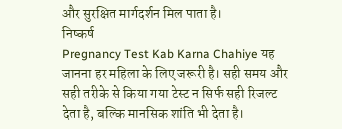और सुरक्षित मार्गदर्शन मिल पाता है।
निष्कर्ष
Pregnancy Test Kab Karna Chahiye यह जानना हर महिला के लिए जरूरी है। सही समय और सही तरीके से किया गया टेस्ट न सिर्फ सही रिजल्ट देता है, बल्कि मानसिक शांति भी देता है।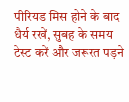पीरियड मिस होने के बाद धैर्य रखें, सुबह के समय टेस्ट करें और जरूरत पड़ने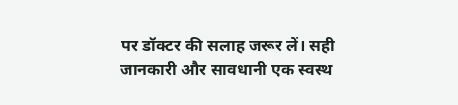पर डॉक्टर की सलाह जरूर लें। सही जानकारी और सावधानी एक स्वस्थ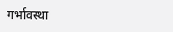गर्भावस्था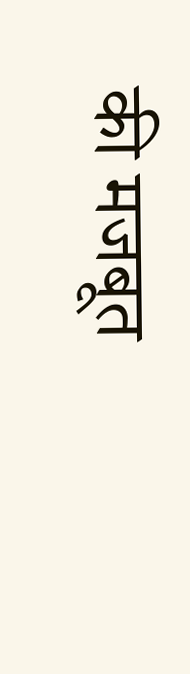की मजबूत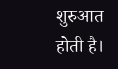शुरुआत होती है।